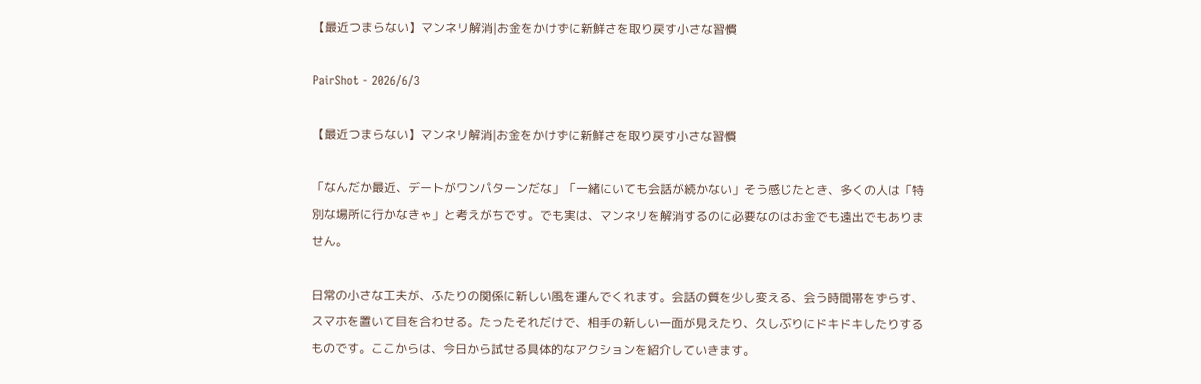【最近つまらない】マンネリ解消|お金をかけずに新鮮さを取り戻す小さな習慣

PairShot - 2026/6/3

【最近つまらない】マンネリ解消|お金をかけずに新鮮さを取り戻す小さな習慣

「なんだか最近、デートがワンパターンだな」「一緒にいても会話が続かない」そう感じたとき、多くの人は「特別な場所に行かなきゃ」と考えがちです。でも実は、マンネリを解消するのに必要なのはお金でも遠出でもありません。

日常の小さな工夫が、ふたりの関係に新しい風を運んでくれます。会話の質を少し変える、会う時間帯をずらす、スマホを置いて目を合わせる。たったそれだけで、相手の新しい一面が見えたり、久しぶりにドキドキしたりするものです。ここからは、今日から試せる具体的なアクションを紹介していきます。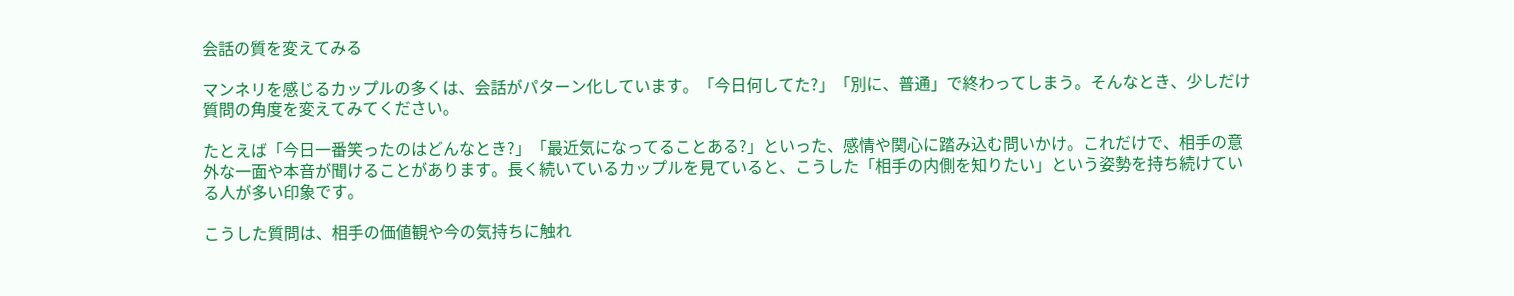会話の質を変えてみる

マンネリを感じるカップルの多くは、会話がパターン化しています。「今日何してた?」「別に、普通」で終わってしまう。そんなとき、少しだけ質問の角度を変えてみてください。

たとえば「今日一番笑ったのはどんなとき?」「最近気になってることある?」といった、感情や関心に踏み込む問いかけ。これだけで、相手の意外な一面や本音が聞けることがあります。長く続いているカップルを見ていると、こうした「相手の内側を知りたい」という姿勢を持ち続けている人が多い印象です。

こうした質問は、相手の価値観や今の気持ちに触れ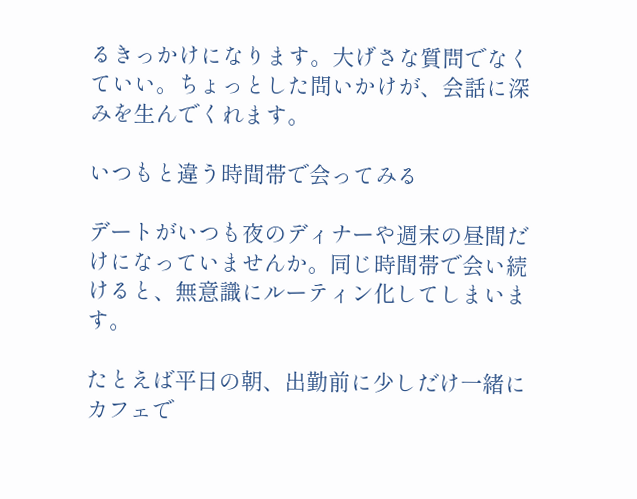るきっかけになります。大げさな質問でなくていい。ちょっとした問いかけが、会話に深みを生んでくれます。

いつもと違う時間帯で会ってみる

デートがいつも夜のディナーや週末の昼間だけになっていませんか。同じ時間帯で会い続けると、無意識にルーティン化してしまいます。

たとえば平日の朝、出勤前に少しだけ一緒にカフェで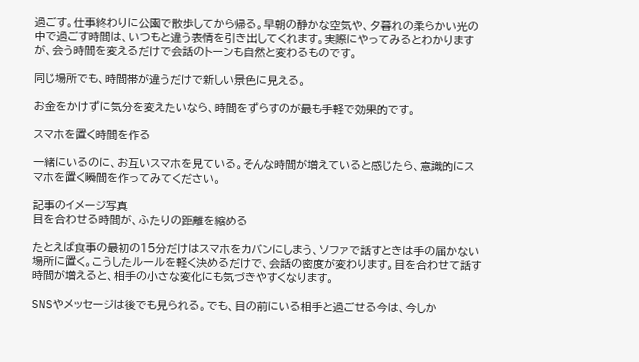過ごす。仕事終わりに公園で散歩してから帰る。早朝の静かな空気や、夕暮れの柔らかい光の中で過ごす時間は、いつもと違う表情を引き出してくれます。実際にやってみるとわかりますが、会う時間を変えるだけで会話のトーンも自然と変わるものです。

同じ場所でも、時間帯が違うだけで新しい景色に見える。

お金をかけずに気分を変えたいなら、時間をずらすのが最も手軽で効果的です。

スマホを置く時間を作る

一緒にいるのに、お互いスマホを見ている。そんな時間が増えていると感じたら、意識的にスマホを置く瞬間を作ってみてください。

記事のイメージ写真
目を合わせる時間が、ふたりの距離を縮める

たとえば食事の最初の15分だけはスマホをカバンにしまう、ソファで話すときは手の届かない場所に置く。こうしたルールを軽く決めるだけで、会話の密度が変わります。目を合わせて話す時間が増えると、相手の小さな変化にも気づきやすくなります。

SNSやメッセージは後でも見られる。でも、目の前にいる相手と過ごせる今は、今しか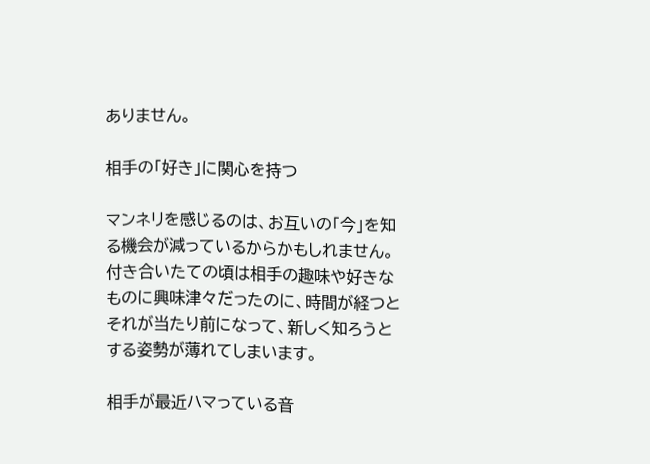ありません。

相手の「好き」に関心を持つ

マンネリを感じるのは、お互いの「今」を知る機会が減っているからかもしれません。付き合いたての頃は相手の趣味や好きなものに興味津々だったのに、時間が経つとそれが当たり前になって、新しく知ろうとする姿勢が薄れてしまいます。

相手が最近ハマっている音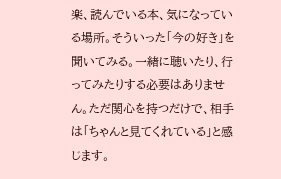楽、読んでいる本、気になっている場所。そういった「今の好き」を聞いてみる。一緒に聴いたり、行ってみたりする必要はありません。ただ関心を持つだけで、相手は「ちゃんと見てくれている」と感じます。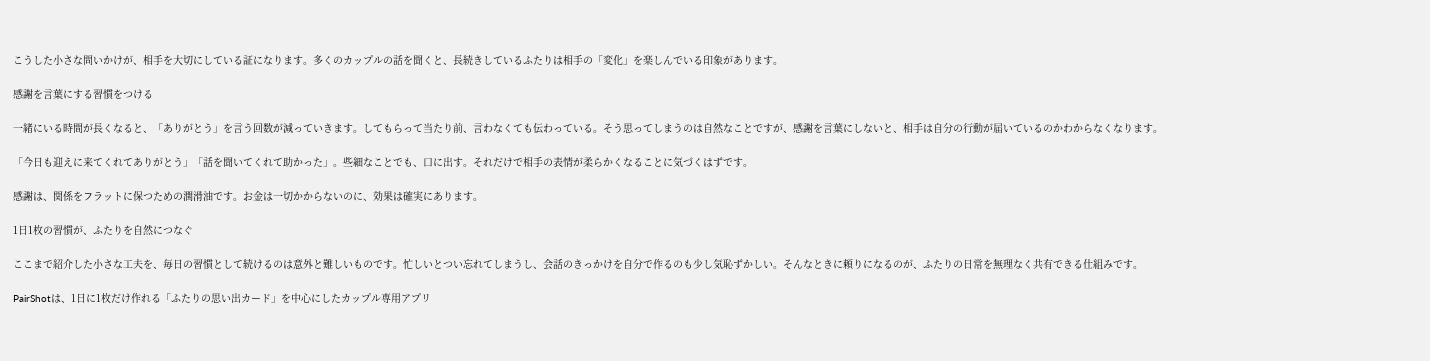こうした小さな問いかけが、相手を大切にしている証になります。多くのカップルの話を聞くと、長続きしているふたりは相手の「変化」を楽しんでいる印象があります。

感謝を言葉にする習慣をつける

一緒にいる時間が長くなると、「ありがとう」を言う回数が減っていきます。してもらって当たり前、言わなくても伝わっている。そう思ってしまうのは自然なことですが、感謝を言葉にしないと、相手は自分の行動が届いているのかわからなくなります。

「今日も迎えに来てくれてありがとう」「話を聞いてくれて助かった」。些細なことでも、口に出す。それだけで相手の表情が柔らかくなることに気づくはずです。

感謝は、関係をフラットに保つための潤滑油です。お金は一切かからないのに、効果は確実にあります。

1日1枚の習慣が、ふたりを自然につなぐ

ここまで紹介した小さな工夫を、毎日の習慣として続けるのは意外と難しいものです。忙しいとつい忘れてしまうし、会話のきっかけを自分で作るのも少し気恥ずかしい。そんなときに頼りになるのが、ふたりの日常を無理なく共有できる仕組みです。

PairShotは、1日に1枚だけ作れる「ふたりの思い出カード」を中心にしたカップル専用アプリ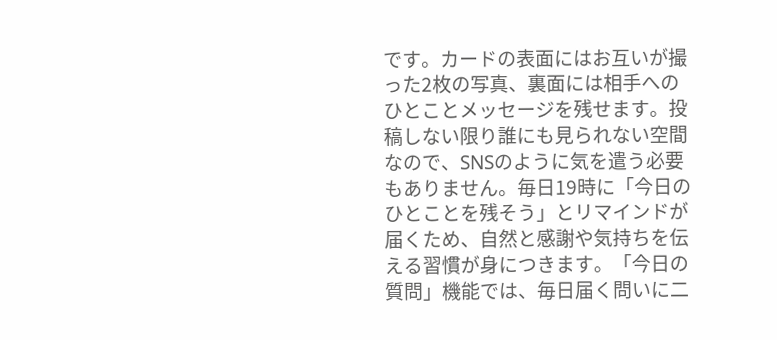です。カードの表面にはお互いが撮った2枚の写真、裏面には相手へのひとことメッセージを残せます。投稿しない限り誰にも見られない空間なので、SNSのように気を遣う必要もありません。毎日19時に「今日のひとことを残そう」とリマインドが届くため、自然と感謝や気持ちを伝える習慣が身につきます。「今日の質問」機能では、毎日届く問いに二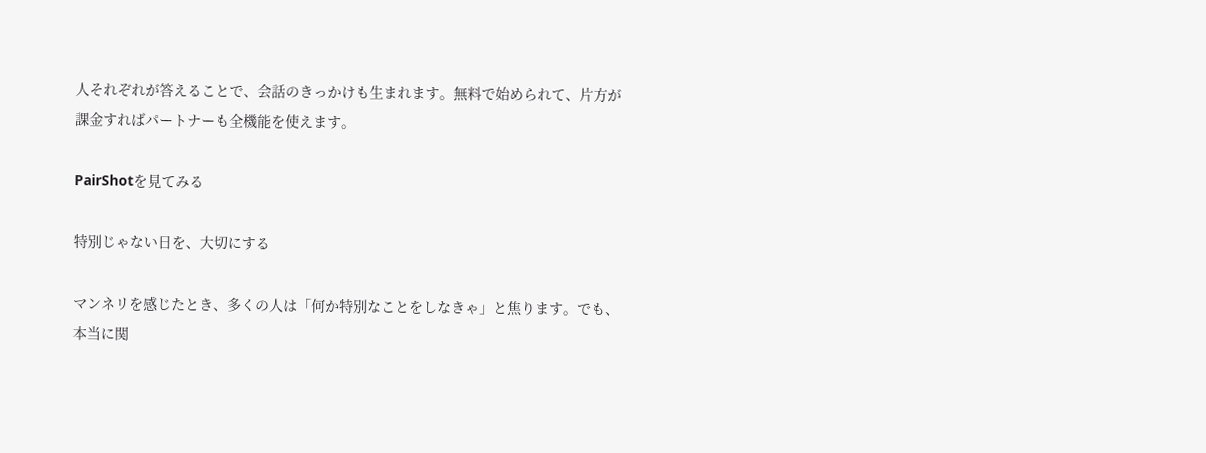人それぞれが答えることで、会話のきっかけも生まれます。無料で始められて、片方が課金すればパートナーも全機能を使えます。

PairShotを見てみる

特別じゃない日を、大切にする

マンネリを感じたとき、多くの人は「何か特別なことをしなきゃ」と焦ります。でも、本当に関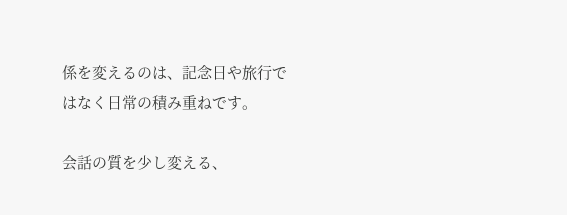係を変えるのは、記念日や旅行ではなく日常の積み重ねです。

会話の質を少し変える、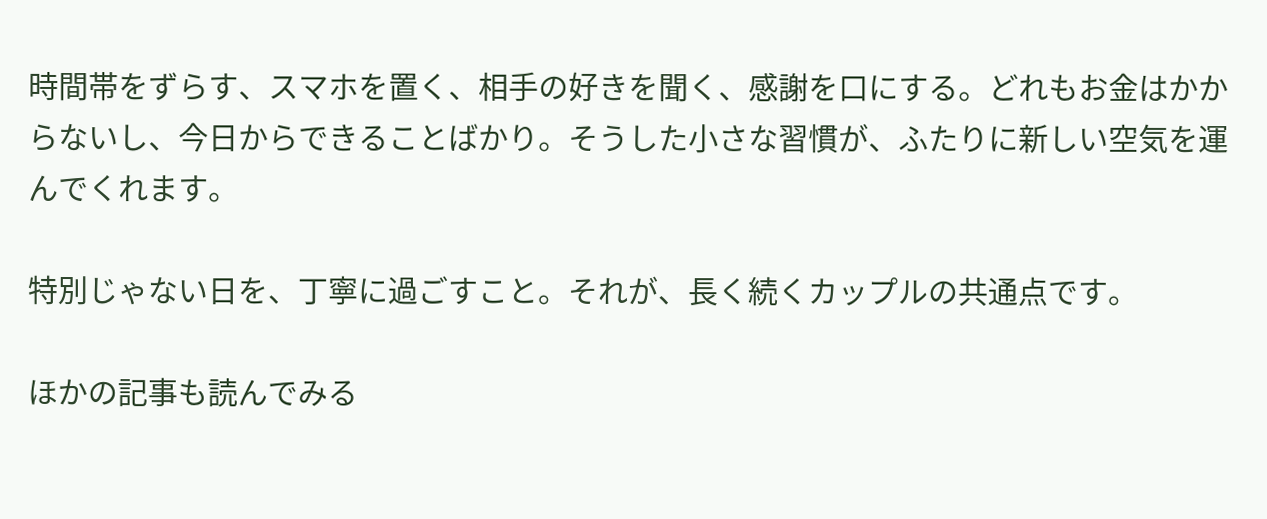時間帯をずらす、スマホを置く、相手の好きを聞く、感謝を口にする。どれもお金はかからないし、今日からできることばかり。そうした小さな習慣が、ふたりに新しい空気を運んでくれます。

特別じゃない日を、丁寧に過ごすこと。それが、長く続くカップルの共通点です。

ほかの記事も読んでみる